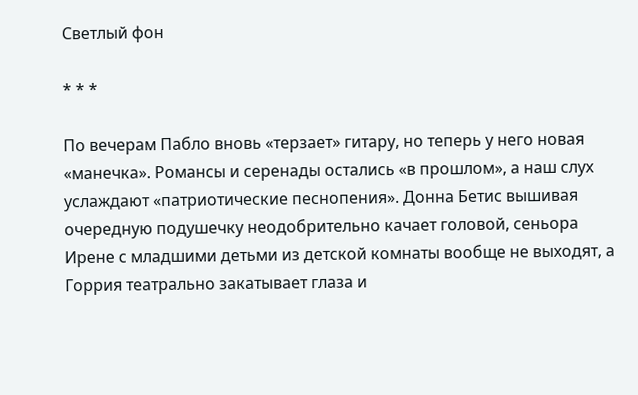Светлый фон

* * *

По вечерам Пабло вновь «терзает» гитару, но теперь у него новая «манечка». Романсы и серенады остались «в прошлом», а наш слух услаждают «патриотические песнопения». Донна Бетис вышивая очередную подушечку неодобрительно качает головой, сеньора Ирене с младшими детьми из детской комнаты вообще не выходят, а Горрия театрально закатывает глаза и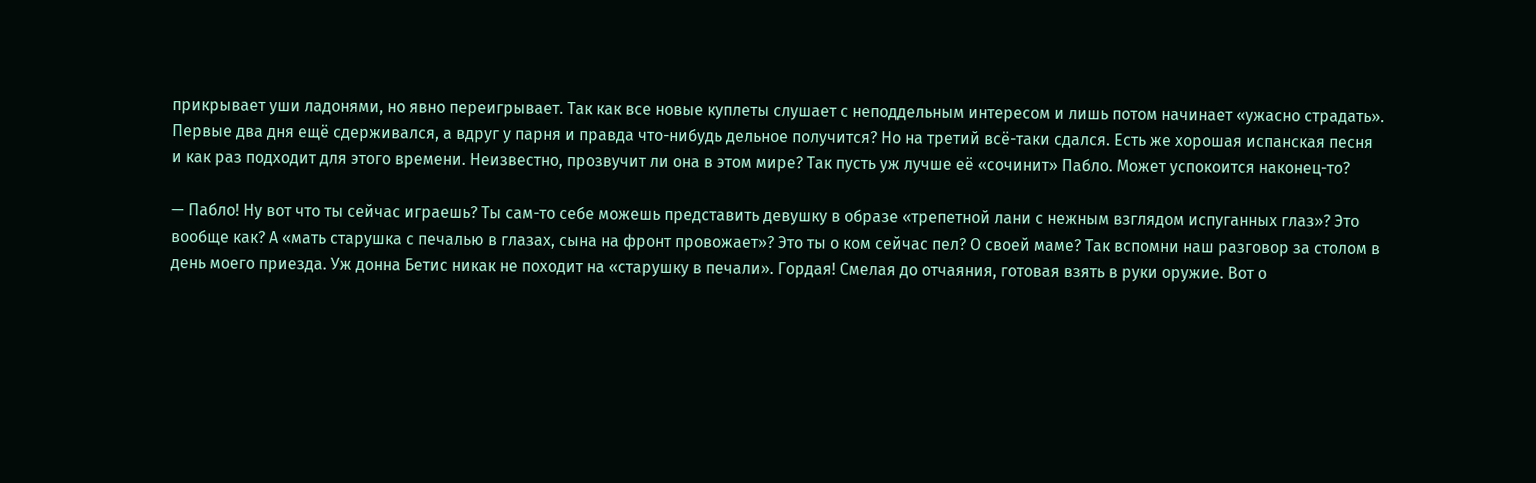прикрывает уши ладонями, но явно переигрывает. Так как все новые куплеты слушает с неподдельным интересом и лишь потом начинает «ужасно страдать». Первые два дня ещё сдерживался, а вдруг у парня и правда что-нибудь дельное получится? Но на третий всё-таки сдался. Есть же хорошая испанская песня и как раз подходит для этого времени. Неизвестно, прозвучит ли она в этом мире? Так пусть уж лучше её «сочинит» Пабло. Может успокоится наконец-то?

— Пабло! Ну вот что ты сейчас играешь? Ты сам-то себе можешь представить девушку в образе «трепетной лани с нежным взглядом испуганных глаз»? Это вообще как? А «мать старушка с печалью в глазах, сына на фронт провожает»? Это ты о ком сейчас пел? О своей маме? Так вспомни наш разговор за столом в день моего приезда. Уж донна Бетис никак не походит на «старушку в печали». Гордая! Смелая до отчаяния, готовая взять в руки оружие. Вот о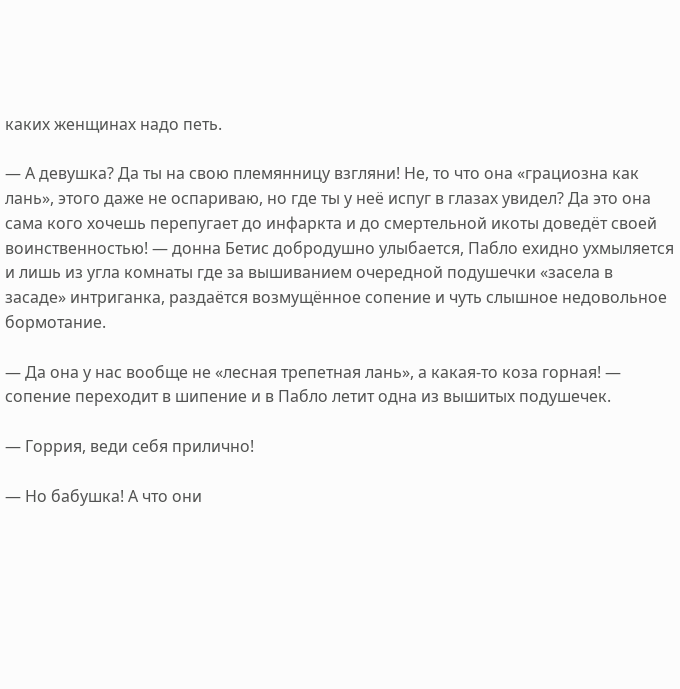каких женщинах надо петь.

— А девушка? Да ты на свою племянницу взгляни! Не, то что она «грациозна как лань», этого даже не оспариваю, но где ты у неё испуг в глазах увидел? Да это она сама кого хочешь перепугает до инфаркта и до смертельной икоты доведёт своей воинственностью! — донна Бетис добродушно улыбается, Пабло ехидно ухмыляется и лишь из угла комнаты где за вышиванием очередной подушечки «засела в засаде» интриганка, раздаётся возмущённое сопение и чуть слышное недовольное бормотание.

— Да она у нас вообще не «лесная трепетная лань», а какая-то коза горная! — сопение переходит в шипение и в Пабло летит одна из вышитых подушечек.

— Горрия, веди себя прилично!

— Но бабушка! А что они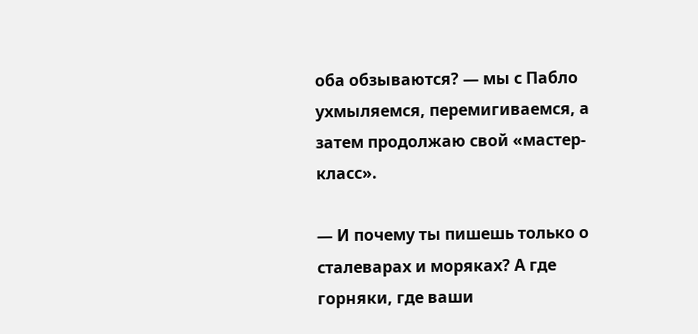оба обзываются? — мы с Пабло ухмыляемся, перемигиваемся, а затем продолжаю свой «мастер-класс».

— И почему ты пишешь только о сталеварах и моряках? А где горняки, где ваши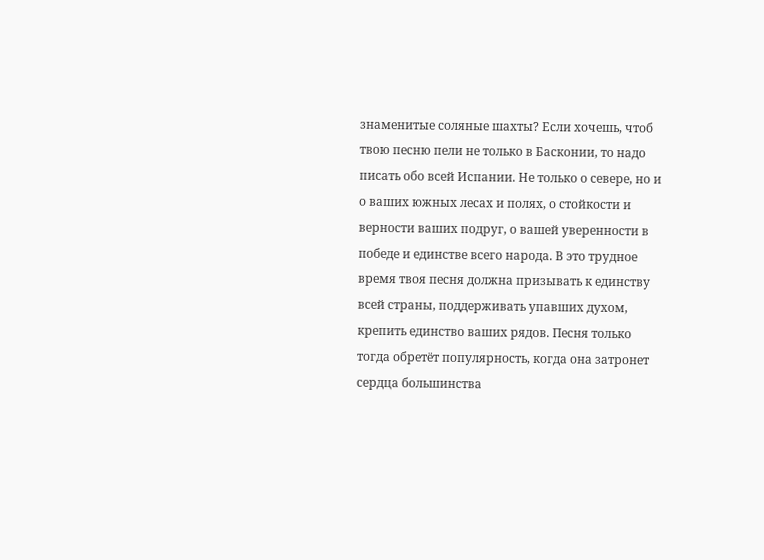знаменитые соляные шахты? Если хочешь, чтоб твою песню пели не только в Басконии, то надо писать обо всей Испании. Не только о севере, но и о ваших южных лесах и полях, о стойкости и верности ваших подруг, о вашей уверенности в победе и единстве всего народа. В это трудное время твоя песня должна призывать к единству всей страны, поддерживать упавших духом, крепить единство ваших рядов. Песня только тогда обретёт популярность, когда она затронет сердца большинства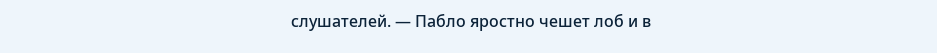слушателей. — Пабло яростно чешет лоб и в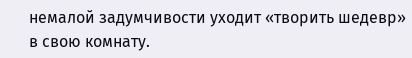немалой задумчивости уходит «творить шедевр» в свою комнату.